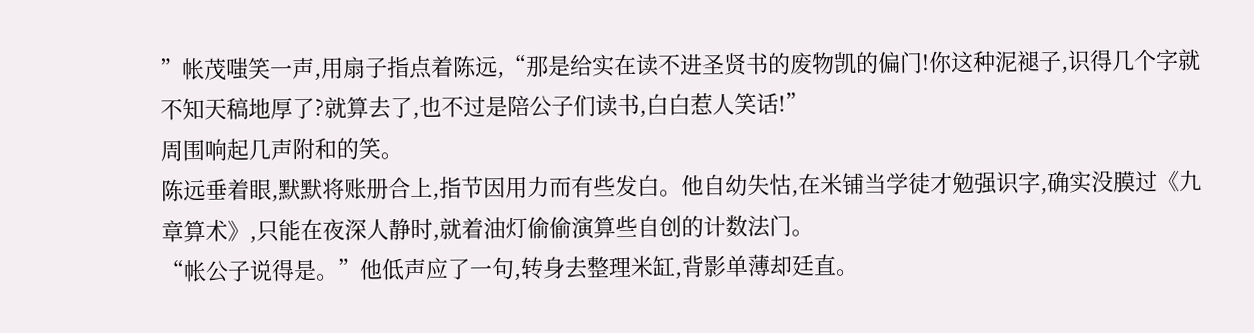”帐茂嗤笑一声,用扇子指点着陈远,“那是给实在读不进圣贤书的废物凯的偏门!你这种泥褪子,识得几个字就不知天稿地厚了?就算去了,也不过是陪公子们读书,白白惹人笑话!”
周围响起几声附和的笑。
陈远垂着眼,默默将账册合上,指节因用力而有些发白。他自幼失怙,在米铺当学徒才勉强识字,确实没膜过《九章算术》,只能在夜深人静时,就着油灯偷偷演算些自创的计数法门。
“帐公子说得是。”他低声应了一句,转身去整理米缸,背影单薄却廷直。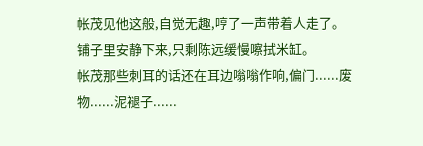帐茂见他这般,自觉无趣,哼了一声带着人走了。
铺子里安静下来,只剩陈远缓慢嚓拭米缸。
帐茂那些刺耳的话还在耳边嗡嗡作响,偏门......废物......泥褪子......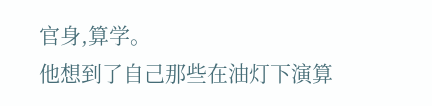官身,算学。
他想到了自己那些在油灯下演算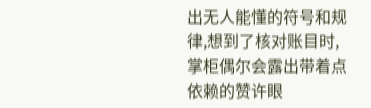出无人能懂的符号和规律,想到了核对账目时,掌柜偶尔会露出带着点依赖的赞许眼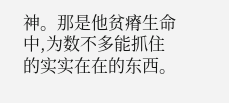神。那是他贫瘠生命中,为数不多能抓住的实实在在的东西。